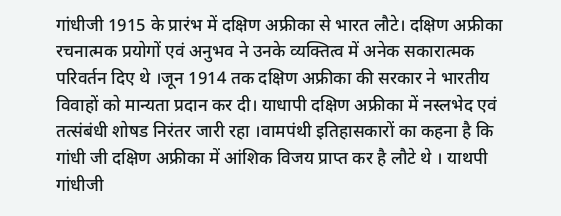गांधीजी 1915 के प्रारंभ में दक्षिण अफ्रीका से भारत लौटे। दक्षिण अफ्रीका रचनात्मक प्रयोगों एवं अनुभव ने उनके व्यक्तित्व में अनेक सकारात्मक परिवर्तन दिए थे ।जून 1914 तक दक्षिण अफ्रीका की सरकार ने भारतीय विवाहों को मान्यता प्रदान कर दी। याधापी दक्षिण अफ्रीका में नस्लभेद एवं तत्संबंधी शोषड निरंतर जारी रहा ।वामपंथी इतिहासकारों का कहना है कि गांधी जी दक्षिण अफ्रीका में आंशिक विजय प्राप्त कर है लौटे थे । याथपी गांधीजी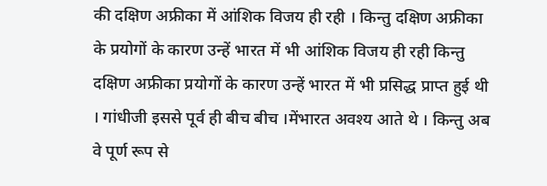की दक्षिण अफ्रीका में आंशिक विजय ही रही । किन्तु दक्षिण अफ्रीका के प्रयोगों के कारण उन्हें भारत में भी आंशिक विजय ही रही किन्तु दक्षिण अफ्रीका प्रयोगों के कारण उन्हें भारत में भी प्रसिद्ध प्राप्त हुई थी । गांधीजी इससे पूर्व ही बीच बीच ।मेंभारत अवश्य आते थे । किन्तु अब वे पूर्ण रूप से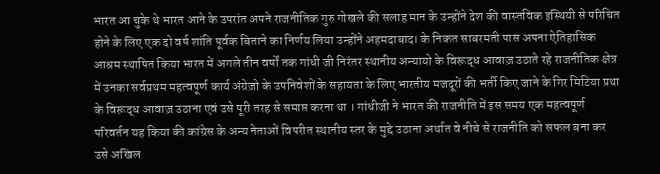भारत आ चुके थे भारत आने के उपरांत अपने राजनीतिक गुरु गोखले की सलाह मान के उन्होंने देश की वास्तविक इस्थियी से परिचित होने के लिए एक दो वर्ष शांति पूर्वक बिताने का निर्णय लिया उन्होंने अहमदाबाद। के निकत साबरमती पास अपना ऐतिहासिक आश्रम स्थापित किया भारत में अगले तीन वर्षों तक गांधी जी निरंतर स्थानीय अन्यायो के विरूद्ध आवाज़ उठाते रहे राजनीतिक क्षेत्र में उनका सर्वप्रथम महत्वपूर्ण कार्य अंग्रेज़ो के उपनिवेशों के सहायता के लिए भारतीय मजदूरों की भर्ती किए जाने के गिर मिटिया प्रथा के विरूद्ध आवाज़ उठाना एवं उसे पूरी तरह से समाप्त करना था । गांधीजी ने भारत की राजनीति में इस समय एक महत्वपूर्ण परिवर्तन यह किया की कांग्रेस के अन्य नेताओं विपरीत स्थानीय स्तर के मुद्दे उठाना अर्थात वे नीचे से राजनीति को सफल बना कर उसे अखिल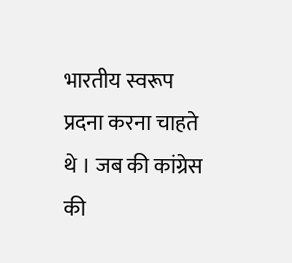भारतीय स्वरूप प्रदना करना चाहते थे । जब की कांग्रेस की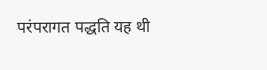परंपरागत पद्धति यह थी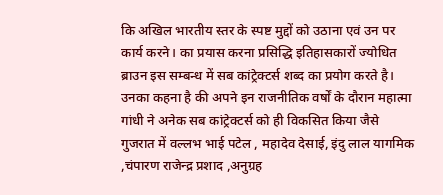कि अखिल भारतीय स्तर के स्पष्ट मुद्दों को उठाना एवं उन पर कार्य करने। का प्रयास करना प्रसिद्धि इतिहासकारों ज्योधित ब्राउन इस सम्बन्ध में सब कांट्रेक्टर्स शब्द का प्रयोग करते है। उनका कहना है की अपने इन राजनीतिक वर्षों के दौरान महात्मा गांधी ने अनेक सब कांट्रेक्टर्स को ही विकसित किया जैसे गुजरात में वल्लभ भाई पटेल , महादेव देसाई, इंदु लाल यागमिक ,चंपारण राजेन्द्र प्रशाद ,अनुग्रह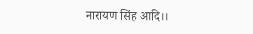नारायण सिंह आदि।।